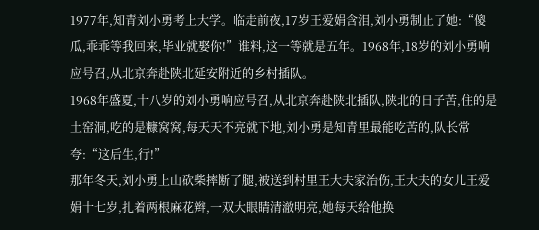1977年,知青刘小勇考上大学。临走前夜,17岁王爱娟含泪,刘小勇制止了她:“傻瓜,乖乖等我回来,毕业就娶你!”谁料,这一等就是五年。1968年,18岁的刘小勇响应号召,从北京奔赴陕北延安附近的乡村插队。
1968年盛夏,十八岁的刘小勇响应号召,从北京奔赴陕北插队,陕北的日子苦,住的是土窑洞,吃的是糠窝窝,每天天不亮就下地,刘小勇是知青里最能吃苦的,队长常夸:“这后生,行!”
那年冬天,刘小勇上山砍柴摔断了腿,被送到村里王大夫家治伤,王大夫的女儿王爱娟十七岁,扎着两根麻花辫,一双大眼睛清澈明亮,她每天给他换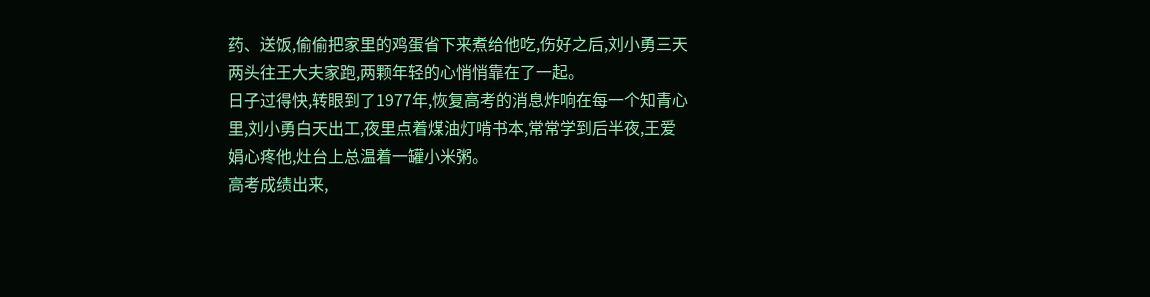药、送饭,偷偷把家里的鸡蛋省下来煮给他吃,伤好之后,刘小勇三天两头往王大夫家跑,两颗年轻的心悄悄靠在了一起。
日子过得快,转眼到了1977年,恢复高考的消息炸响在每一个知青心里,刘小勇白天出工,夜里点着煤油灯啃书本,常常学到后半夜,王爱娟心疼他,灶台上总温着一罐小米粥。
高考成绩出来,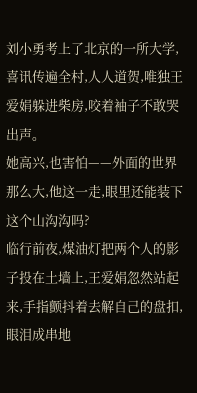刘小勇考上了北京的一所大学,喜讯传遍全村,人人道贺,唯独王爱娟躲进柴房,咬着袖子不敢哭出声。
她高兴,也害怕——外面的世界那么大,他这一走,眼里还能装下这个山沟沟吗?
临行前夜,煤油灯把两个人的影子投在土墙上,王爱娟忽然站起来,手指颤抖着去解自己的盘扣,眼泪成串地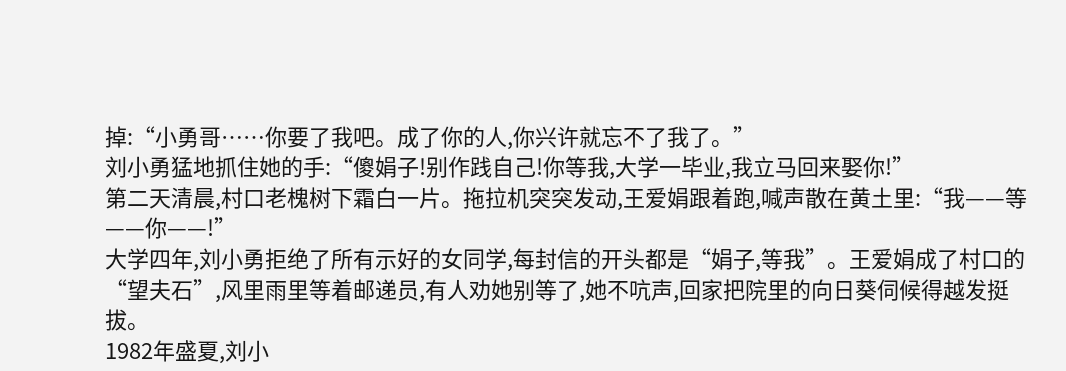掉:“小勇哥……你要了我吧。成了你的人,你兴许就忘不了我了。”
刘小勇猛地抓住她的手:“傻娟子!别作践自己!你等我,大学一毕业,我立马回来娶你!”
第二天清晨,村口老槐树下霜白一片。拖拉机突突发动,王爱娟跟着跑,喊声散在黄土里:“我——等——你——!”
大学四年,刘小勇拒绝了所有示好的女同学,每封信的开头都是“娟子,等我”。王爱娟成了村口的“望夫石”,风里雨里等着邮递员,有人劝她别等了,她不吭声,回家把院里的向日葵伺候得越发挺拔。
1982年盛夏,刘小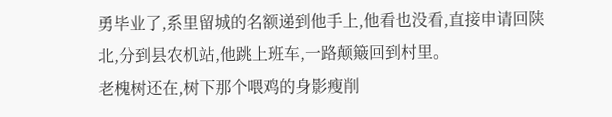勇毕业了,系里留城的名额递到他手上,他看也没看,直接申请回陕北,分到县农机站,他跳上班车,一路颠簸回到村里。
老槐树还在,树下那个喂鸡的身影瘦削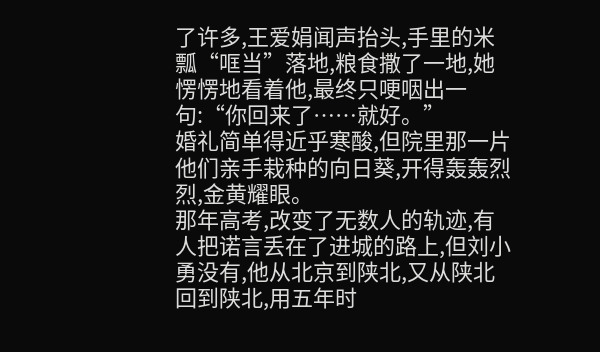了许多,王爱娟闻声抬头,手里的米瓢“哐当”落地,粮食撒了一地,她愣愣地看着他,最终只哽咽出一句:“你回来了……就好。”
婚礼简单得近乎寒酸,但院里那一片他们亲手栽种的向日葵,开得轰轰烈烈,金黄耀眼。
那年高考,改变了无数人的轨迹,有人把诺言丢在了进城的路上,但刘小勇没有,他从北京到陕北,又从陕北回到陕北,用五年时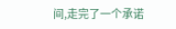间,走完了一个承诺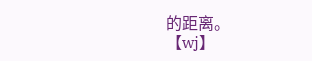的距离。
【wj】